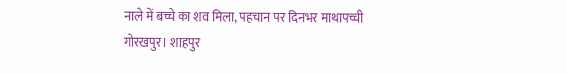नाले में बच्चे का शव मिला, पहचान पर दिनभर माथापच्ची
गोरखपुर। शाहपुर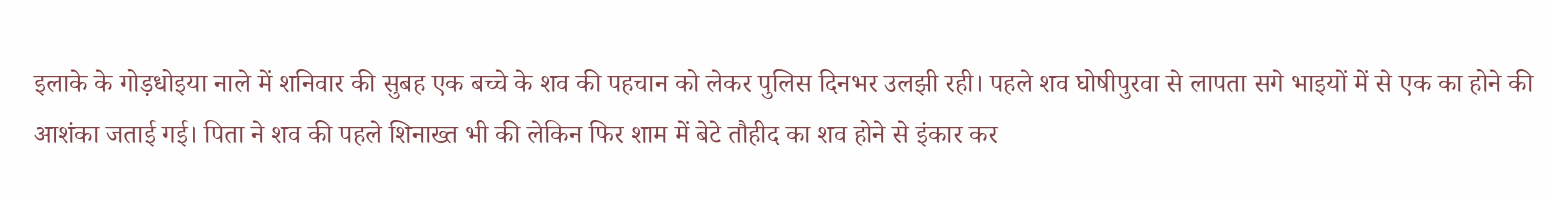इलाके के गोड़धोइया नाले में शनिवार की सुबह एक बच्चे के शव की पहचान को लेकर पुलिस दिनभर उलझी रही। पहले शव घोषीपुरवा से लापता सगे भाइयों में से एक का होने की आशंका जताई गई। पिता ने शव की पहले शिनाख्त भी की लेकिन फिर शाम में बेटे तौहीद का शव होने से इंकार कर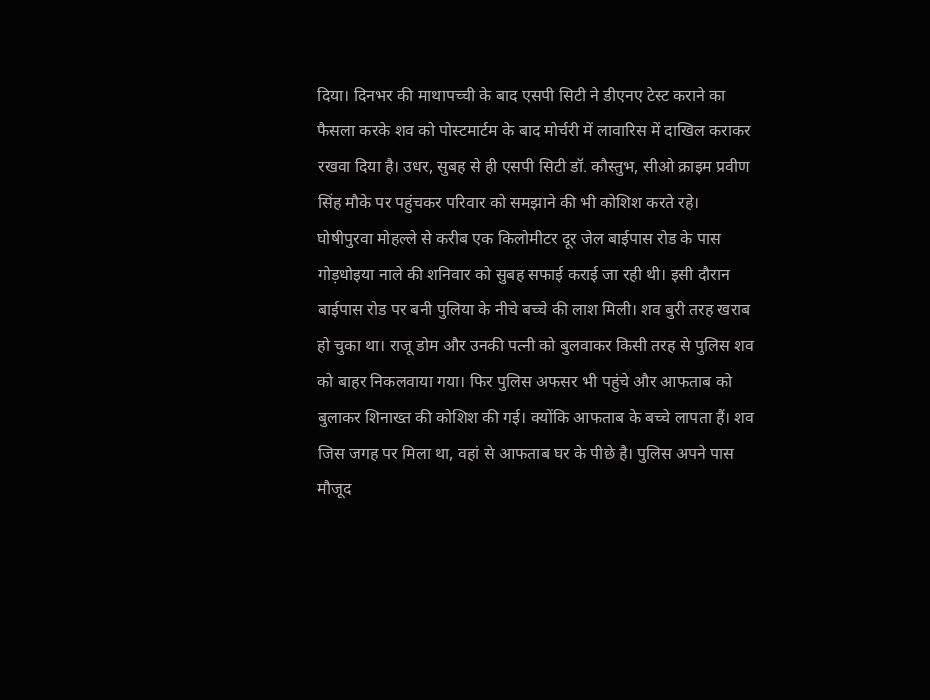दिया। दिनभर की माथापच्ची के बाद एसपी सिटी ने डीएनए टेस्ट कराने का फैसला करके शव को पोस्टमार्टम के बाद मोर्चरी में लावारिस में दाखिल कराकर रखवा दिया है। उधर, सुबह से ही एसपी सिटी डॉ. कौस्तुभ, सीओ क्राइम प्रवीण सिंह मौके पर पहुंचकर परिवार को समझाने की भी कोशिश करते रहे।
घोषीपुरवा मोहल्ले से करीब एक किलोमीटर दूर जेल बाईपास रोड के पास गोड़धोइया नाले की शनिवार को सुबह सफाई कराई जा रही थी। इसी दौरान बाईपास रोड पर बनी पुलिया के नीचे बच्चे की लाश मिली। शव बुरी तरह खराब हो चुका था। राजू डोम और उनकी पत्नी को बुलवाकर किसी तरह से पुलिस शव को बाहर निकलवाया गया। फिर पुलिस अफसर भी पहुंचे और आफताब को बुलाकर शिनाख्त की कोशिश की गई। क्योंकि आफताब के बच्चे लापता हैं। शव जिस जगह पर मिला था, वहां से आफताब घर के पीछे है। पुलिस अपने पास मौजूद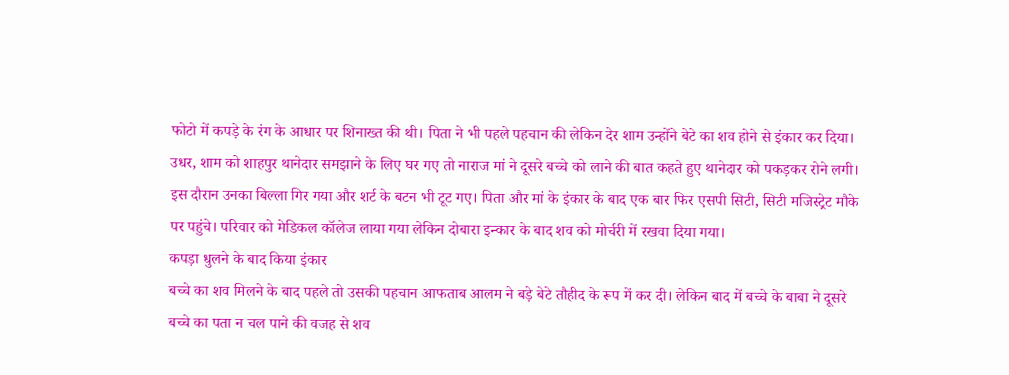फोटो में कपड़े के रंग के आधार पर शिनाख्त की थी। पिता ने भी पहले पहचान की लेकिन देर शाम उन्होंने बेटे का शव होने से इंकार कर दिया।
उधर, शाम को शाहपुर थानेदार समझाने के लिए घर गए तो नाराज मां ने दूसरे बच्चे को लाने की बात कहते हुए थानेदार को पकड़कर रोने लगी। इस दौरान उनका बिल्ला गिर गया और शर्ट के बटन भी टूट गए। पिता और मां के इंकार के बाद एक बार फिर एसपी सिटी, सिटी मजिस्ट्रेट मौके पर पहुंचे। परिवार को मेडिकल कॉलेज लाया गया लेकिन दोबारा इन्कार के बाद शव को मोर्चरी में रखवा दिया गया।
कपड़ा धुलने के बाद किया इंकार
बच्चे का शव मिलने के बाद पहले तो उसकी पहचान आफताब आलम ने बड़े बेटे तौहीद के रूप में कर दी। लेकिन बाद में बच्चे के बाबा ने दूसरे बच्चे का पता न चल पाने की वजह से शव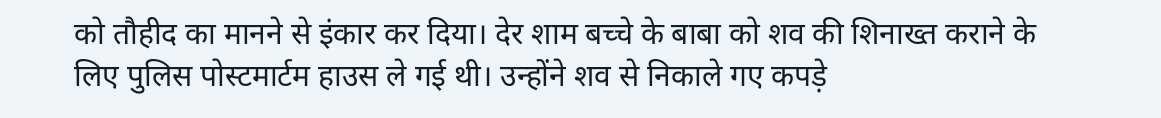को तौहीद का मानने से इंकार कर दिया। देर शाम बच्चे के बाबा को शव की शिनाख्त कराने के लिए पुलिस पोस्टमार्टम हाउस ले गई थी। उन्होंने शव से निकाले गए कपड़े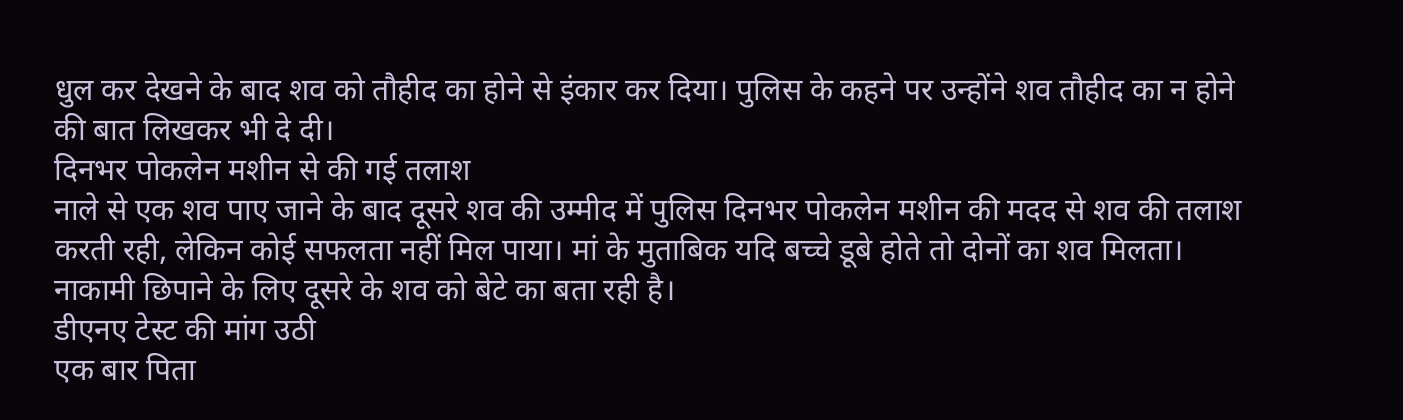धुल कर देखने के बाद शव को तौहीद का होने से इंकार कर दिया। पुलिस के कहने पर उन्होंने शव तौहीद का न होने की बात लिखकर भी दे दी।
दिनभर पोकलेन मशीन से की गई तलाश
नाले से एक शव पाए जाने के बाद दूसरे शव की उम्मीद में पुलिस दिनभर पोकलेन मशीन की मदद से शव की तलाश करती रही, लेकिन कोई सफलता नहीं मिल पाया। मां के मुताबिक यदि बच्चे डूबे होते तो दोनों का शव मिलता। नाकामी छिपाने के लिए दूसरे के शव को बेटे का बता रही है।
डीएनए टेस्ट की मांग उठी
एक बार पिता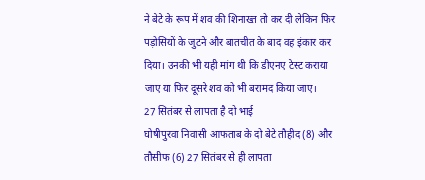ने बेटे के रूप में शव की शिनाख्त तो कर दी लेकिन फिर पड़ोसियों के जुटने और बातचीत के बाद वह इंकार कर दिया। उनकी भी यही मांग थी कि डीएनए टेस्ट कराया जाए या फिर दूसरे शव को भी बरामद किया जाए।
27 सितंबर से लापता है दो भाई
घोषीपुरवा निवासी आफताब के दो बेटे तौहीद (8) और तौसीफ (6) 27 सितंबर से ही लापता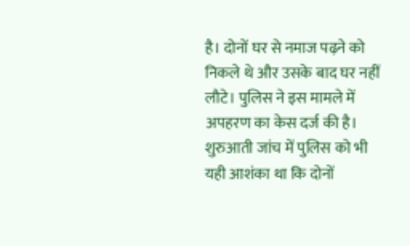है। दोनों घर से नमाज पढ़ने को निकले थे और उसके बाद घर नहीं लौटे। पुलिस ने इस मामले में अपहरण का केस दर्ज की है। शुरुआती जांच में पुलिस को भी यही आशंका था कि दोनों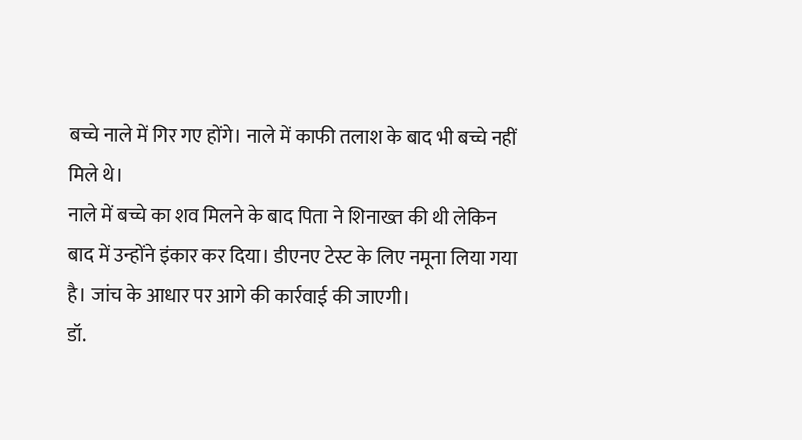बच्चे नाले में गिर गए होंगे। नाले में काफी तलाश के बाद भी बच्चे नहीं मिले थे।
नाले में बच्चे का शव मिलने के बाद पिता ने शिनाख्त की थी लेकिन बाद में उन्होंने इंकार कर दिया। डीएनए टेस्ट के लिए नमूना लिया गया है। जांच के आधार पर आगे की कार्रवाई की जाएगी।
डॉ.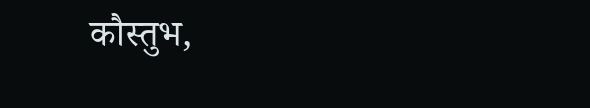कौस्तुभ,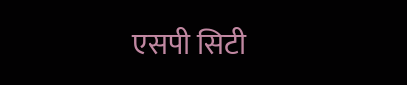एसपी सिटी